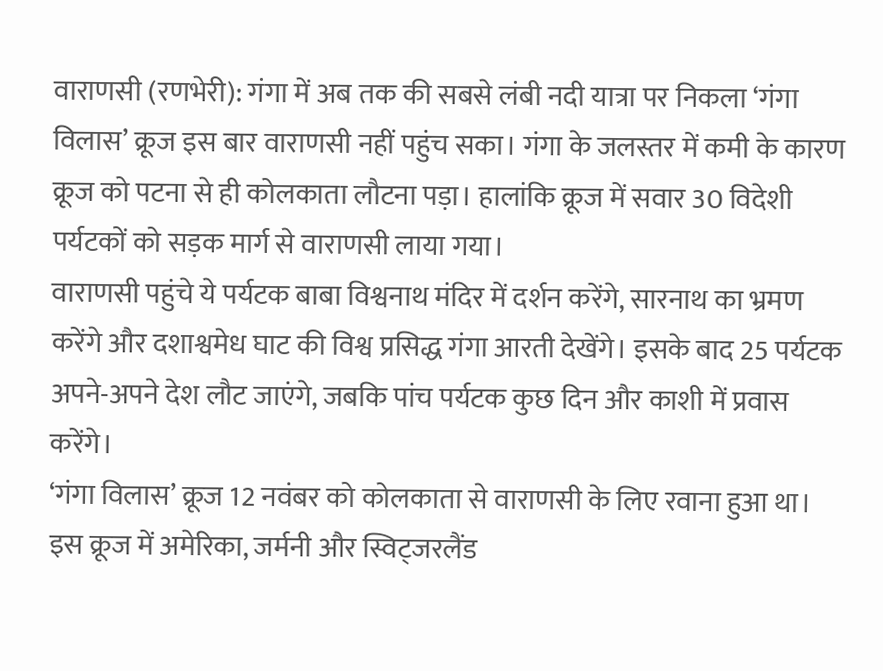वाराणसी (रणभेरी): गंगा में अब तक की सबसे लंबी नदी यात्रा पर निकला ‘गंगा विलास’ क्रूज इस बार वाराणसी नहीं पहुंच सका। गंगा के जलस्तर में कमी के कारण क्रूज को पटना से ही कोलकाता लौटना पड़ा। हालांकि क्रूज में सवार 30 विदेशी पर्यटकों को सड़क मार्ग से वाराणसी लाया गया।
वाराणसी पहुंचे ये पर्यटक बाबा विश्वनाथ मंदिर में दर्शन करेंगे, सारनाथ का भ्रमण करेंगे और दशाश्वमेध घाट की विश्व प्रसिद्ध गंगा आरती देखेंगे। इसके बाद 25 पर्यटक अपने-अपने देश लौट जाएंगे, जबकि पांच पर्यटक कुछ दिन और काशी में प्रवास करेंगे।
‘गंगा विलास’ क्रूज 12 नवंबर को कोलकाता से वाराणसी के लिए रवाना हुआ था। इस क्रूज में अमेरिका, जर्मनी और स्विट्जरलैंड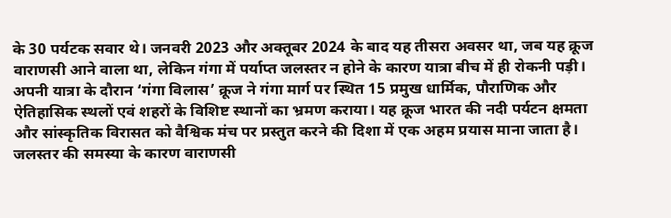के 30 पर्यटक सवार थे। जनवरी 2023 और अक्तूबर 2024 के बाद यह तीसरा अवसर था, जब यह क्रूज वाराणसी आने वाला था, लेकिन गंगा में पर्याप्त जलस्तर न होने के कारण यात्रा बीच में ही रोकनी पड़ी।
अपनी यात्रा के दौरान ‘गंगा विलास’ क्रूज ने गंगा मार्ग पर स्थित 15 प्रमुख धार्मिक, पौराणिक और ऐतिहासिक स्थलों एवं शहरों के विशिष्ट स्थानों का भ्रमण कराया। यह क्रूज भारत की नदी पर्यटन क्षमता और सांस्कृतिक विरासत को वैश्विक मंच पर प्रस्तुत करने की दिशा में एक अहम प्रयास माना जाता है।
जलस्तर की समस्या के कारण वाराणसी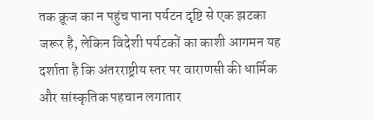तक क्रूज का न पहुंच पाना पर्यटन दृष्टि से एक झटका जरूर है, लेकिन विदेशी पर्यटकों का काशी आगमन यह दर्शाता है कि अंतरराष्ट्रीय स्तर पर वाराणसी की धार्मिक और सांस्कृतिक पहचान लगातार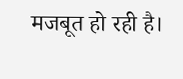मजबूत हो रही है।